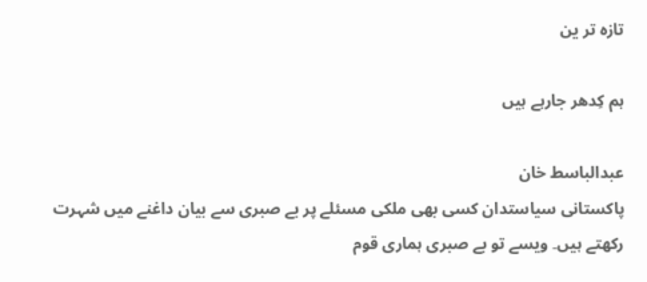تازہ تر ین

ہم کِدھر جارہے ہیں

عبدالباسط خان
پاکستانی سیاستدان کسی بھی ملکی مسئلے پر بے صبری سے بیان داغنے میں شہرت رکھتے ہیں۔ ویسے تو بے صبری ہماری قوم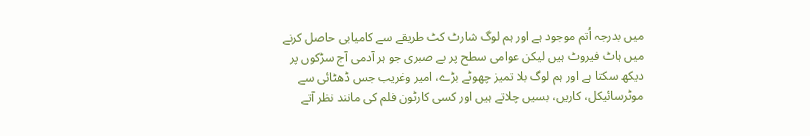میں بدرجہ اُتم موجود ہے اور ہم لوگ شارٹ کٹ طریقے سے کامیابی حاصل کرنے میں ہاٹ فیروٹ ہیں لیکن عوامی سطح پر بے صبری جو ہر آدمی آج سڑکوں پر دیکھ سکتا ہے اور ہم لوگ بلا تمیز چھوٹے بڑے، امیر وغریب جس ڈھٹائی سے موٹرسائیکل، کاریں، بسیں چلاتے ہیں اور کسی کارٹون فلم کی مانند نظر آتے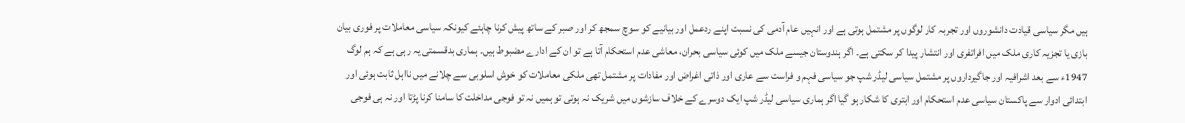ہیں مگر سیاسی قیادت دانشوروں اور تجربہ کار لوگوں پر مشتمل ہوتی ہے اور انہیں عام آدمی کی نسبت اپنے ردعمل اور بیانیے کو سوچ سمجھ کر اور صبر کے ساتھ پیش کرنا چاہئے کیونکہ سیاسی معاملات پر فوری بیان بازی یا تجزیہ کاری ملک میں افراتفری اور انتشار پیدا کر سکتی ہے۔ اگر ہندوستان جیسے ملک میں کوئی سیاسی بحران، معاشی عدم استحکام آتا ہے تو ان کے ادارے مضبوط ہیں۔ ہماری بدقسمتی یہ رہی ہے کہ ہم لوگ 1947ء سے بعد اشرافیہ اور جاگیرداروں پر مشتمل سیاسی لیڈر شپ جو سیاسی فہم و فراست سے عاری اور ذاتی اغراض اور مفادات پر مشتمل تھی ملکی معاملات کو خوش اسلوبی سے چلانے میں نااہل ثابت ہوئی اور ابتدائی ادوار سے پاکستان سیاسی عدم استحکام اور ابتری کا شکار ہو گیا اگر ہماری سیاسی لیڈر شپ ایک دوسرے کے خلاف سازشوں میں شریک نہ ہوتی تو ہمیں نہ تو فوجی مداخلت کا سامنا کرنا پڑتا اور نہ ہی فوجی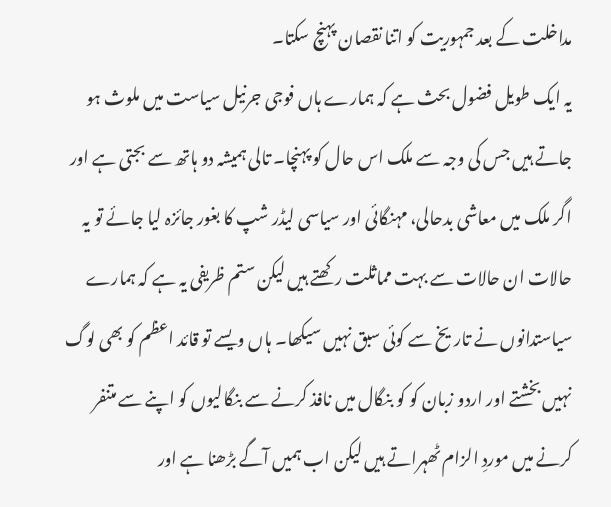مداخلت کے بعد جمہوریت کو اتنا نقصان پہنچ سکتا۔
یہ ایک طویل فضول بحث ہے کہ ہمارے ہاں فوجی جرنیل سیاست میں ملوث ہو جاتے ہیں جس کی وجہ سے ملک اس حال کو پہنچا۔ تالی ہمیشہ دو ہاتھ سے بجتی ہے اور اگر ملک میں معاشی بدحالی، مہنگائی اور سیاسی لیڈر شپ کا بغور جائزہ لیا جائے تو یہ حالات ان حالات سے بہت مماثلت رکھتے ہیں لیکن ستم ظریفی یہ ہے کہ ہمارے سیاستدانوں نے تاریخ سے کوئی سبق نہیں سیکھا۔ ہاں ویسے تو قائد اعظم کو بھی لوگ نہیں بخشتے اور اردو زبان کو کو بنگال میں نافذ کرنے سے بنگالیوں کو اپنے سے متنفر کرنے میں موردِ الزام ٹھہراتے ہیں لیکن اب ہمیں آگے بڑھنا ہے اور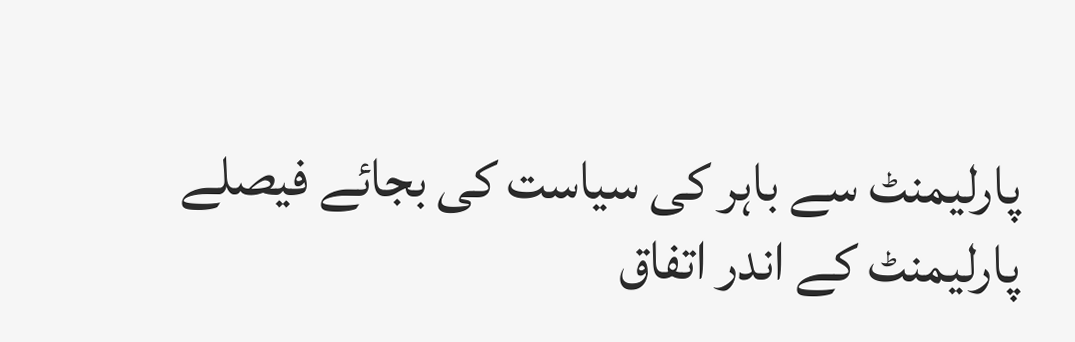پارلیمنٹ سے باہر کی سیاست کی بجائے فیصلے پارلیمنٹ کے اندر اتفاق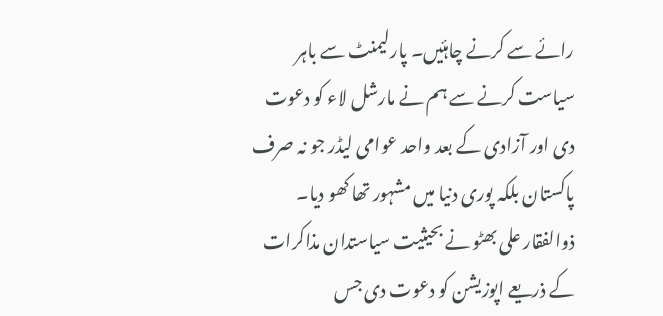رائے سے کرنے چاہئیں۔ پارلیمنٹ سے باہر سیاست کرنے سے ہم نے مارشل لاء کو دعوت دی اور آزادی کے بعد واحد عوامی لیڈر جو نہ صرف پاکستان بلکہ پوری دنیا میں مشہور تھا کھو دیا۔
ذوالفقار علی بھٹو نے بحیثیت سیاستدان مذاکرات کے ذریعے اپوزیشن کو دعوت دی جس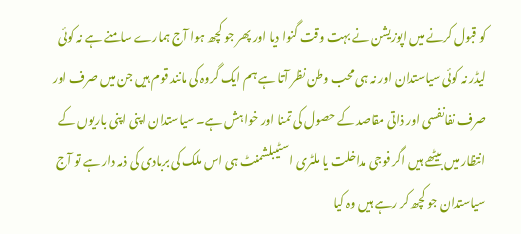کو قبول کرنے میں اپوزیشن نے بہت وقت گنوا دیا اور پھر جو کچھ ہوا آج ہمارے سامنے ہے نہ کوئی لیڈر نہ کوئی سیاستدان اور نہ ہی محب وطن نظر آتا ہے ہم ایک گروہ کی مانند قوم ہیں جن میں صرف اور صرف نفانفسی اور ذاتی مقاصد کے حصول کی تمنا اور خواہش ہے۔ سیاستدان اپنی اپنی باریوں کے انتظار میں بیٹھے ہیں اگر فوجی مداخلت یا ملٹری اسٹیبلشمنٹ ہی اس ملک کی بربادی کی ذمہ دار ہے تو آج سیاستدان جو کچھ کر رہے ہیں وہ کیا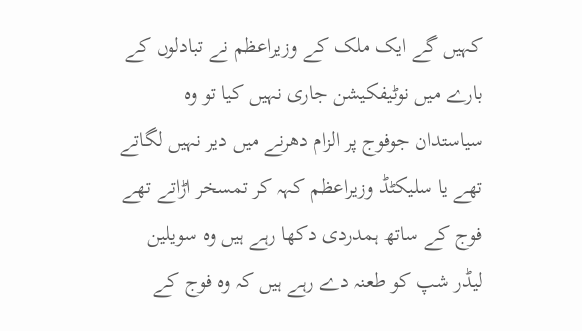کہیں گے ایک ملک کے وزیراعظم نے تبادلوں کے بارے میں نوٹیفکیشن جاری نہیں کیا تو وہ سیاستدان جوفوج پر الزام دھرنے میں دیر نہیں لگاتے تھے یا سلیکٹڈ وزیراعظم کہہ کر تمسخر اڑاتے تھے فوج کے ساتھ ہمدردی دکھا رہے ہیں وہ سویلین لیڈر شپ کو طعنہ دے رہے ہیں کہ وہ فوج کے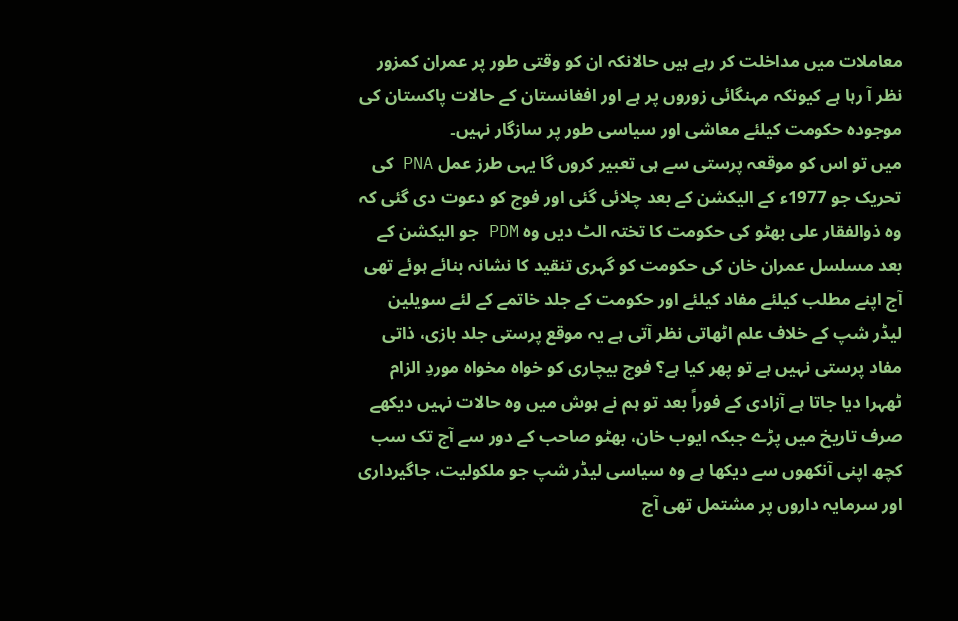معاملات میں مداخلت کر رہے ہیں حالانکہ ان کو وقتی طور پر عمران کمزور نظر آ رہا ہے کیونکہ مہنگائی زوروں پر ہے اور افغانستان کے حالات پاکستان کی موجودہ حکومت کیلئے معاشی اور سیاسی طور پر سازگار نہیں۔
میں تو اس کو موقعہ پرستی سے ہی تعبیر کروں گا یہی طرز عمل PNA کی تحریک جو 1977ء کے الیکشن کے بعد چلائی گئی اور فوج کو دعوت دی گئی کہ وہ ذوالفقار علی بھٹو کی حکومت کا تختہ الٹ دیں وہ PDM جو الیکشن کے بعد مسلسل عمران خان کی حکومت کو گہری تنقید کا نشانہ بنائے ہوئے تھی آج اپنے مطلب کیلئے مفاد کیلئے اور حکومت کے جلد خاتمے کے لئے سویلین لیڈر شپ کے خلاف علم اٹھاتی نظر آتی ہے یہ موقع پرستی جلد بازی، ذاتی مفاد پرستی نہیں ہے تو پھر کیا ہے؟ فوج بیچاری کو خواہ مخواہ موردِ الزام ٹھہرا دیا جاتا ہے آزادی کے فوراً بعد تو ہم نے ہوش میں وہ حالات نہیں دیکھے صرف تاریخ میں پڑے جبکہ ایوب خان، بھٹو صاحب کے دور سے آج تک سب کچھ اپنی آنکھوں سے دیکھا ہے وہ سیاسی لیڈر شپ جو ملکولیت، جاگیرداری اور سرمایہ داروں پر مشتمل تھی آج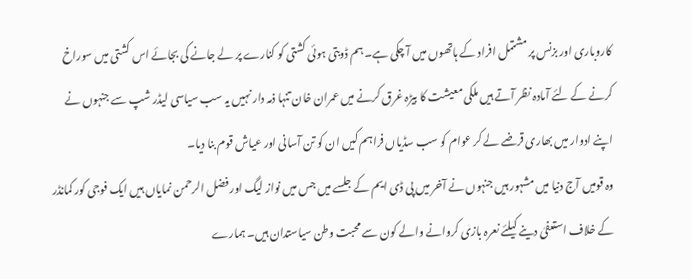کاروباری اور بزنس پر مشتمل افراد کے ہاتھوں میں آ چکی ہے۔ ہم ڈوبتی ہوئی کشتی کو کنارے پر لے جانے کی بجائے اس کشتی میں سوراخ کرنے کے لئے آمادہ نظر آتے ہیں ملکی معیشت کا بیڑہ غرق کرنے میں عمران خان تنہا ذمہ دار نہیں یہ سب سیاسی لیڈر شپ سے جنہوں نے اپنے ادوار میں بھاری قرضے لے کر عوام کو سب سڈیاں فراہم کیں ان کو تن آسانی اور عیاش قوم بنا دیا۔
وہ قومیں آج دنیا میں مشہور ہیں جنہوں نے آخر میں پی ڈی ایم کے جلسے میں جس میں نواز لیگ اور فضل الرحمن نمایاں ہیں ایک فوجی کور کمانڈر کے خلاف استعفیٰ دینے کیلئے نعرہ بازی کروانے والے کون سے محبت وطن سیاستدان ہیں۔ ہمارے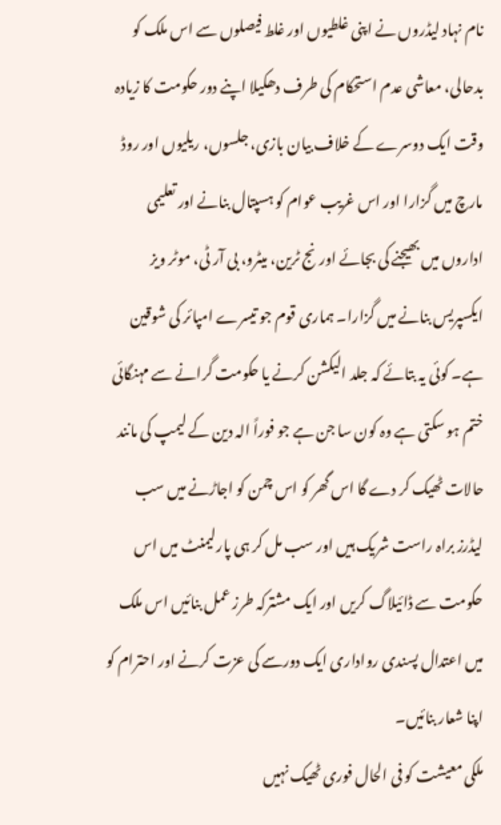نام نہاد لیڈروں نے اپنی غلطیوں اور غلط فیصلوں سے اس ملک کو بدحالی، معاشی عدم استحکام کی طرف دھکیلا اپنے دور حکومت کا زیادہ وقت ایک دوسرے کے خلاف بیان بازی، جلسوں، ریلیوں اور روڈ مارچ میں گزارا اور اس غریب عوام کو ہسپتال بنانے اور تعلیمی اداروں میں بھیجنے کی بجائے اورنج ٹرین، میٹرو، بی آر ٹی، موٹر ویز ایکسپریس بنانے میں گزارا۔ ہماری قوم جو تیسرے امپائر کی شوقین ہے۔ کوئی یہ بتائے کہ جلد الیکشن کرنے یا حکومت گرانے سے مہنگائی ختم ہو سکتی ہے وہ کون سا جن ہے جو فوراً الہ دین کے لیمپ کی مانند حالات ٹھیک کر دے گا اس گھر کو اس چمن کو اجاڑنے میں سب لیڈرز براہ راست شریک ہیں اور سب مل کر ہی پارلیمنٹ میں اس حکومت سے ڈائیلاگ کریں اور ایک مشترکہ طرز عمل بنائیں اس ملک میں اعتدال پسندی رواداری ایک دورسے کی عزت کرنے اور احترام کو اپنا شعار بنائیں۔
ملکی معیشت کو فی الحال فوری ٹھیک نہیں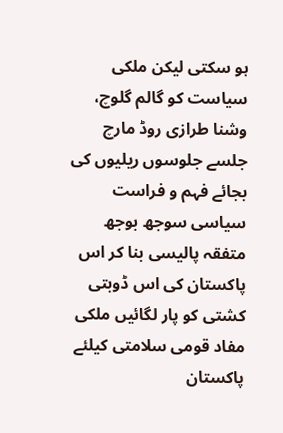ہو سکتی لیکن ملکی سیاست کو گالم گلوچ، وشنا طرازی روڈ مارچ جلسے جلوسوں ریلیوں کی بجائے فہم و فراست سیاسی سوجھ بوجھ متفقہ پالیسی بنا کر اس پاکستان کی اس ڈوبتی کشتی کو پار لگائیں ملکی مفاد قومی سلامتی کیلئے پاکستان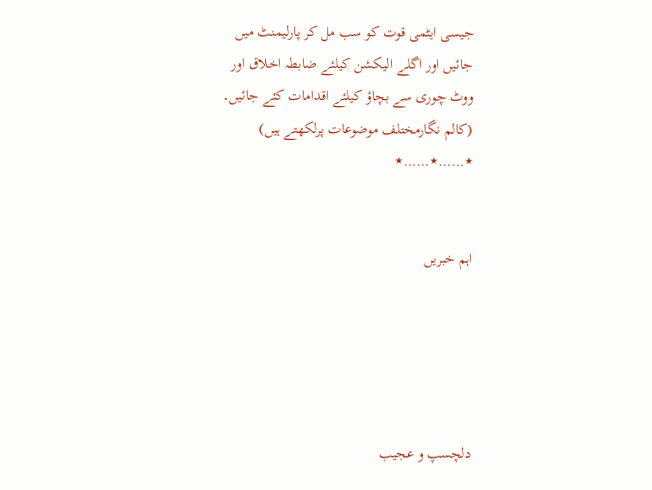جیسی ایٹمی قوت کو سب مل کر پارلیمنٹ میں جائیں اور اگلے الیکشن کیلئے ضابطہ اخلاق اور ووٹ چوری سے بچاؤ کیلئے اقدامات کئے جائیں۔
(کالم نگارمختلف موضوعات پرلکھتے ہیں)
٭……٭……٭


اہم خبریں





دلچسپ و عجیب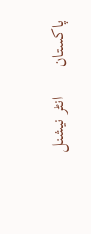پاکستان       انٹر نیشنل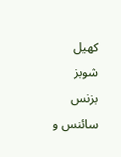کھیل         شوبز          بزنس          سائنس و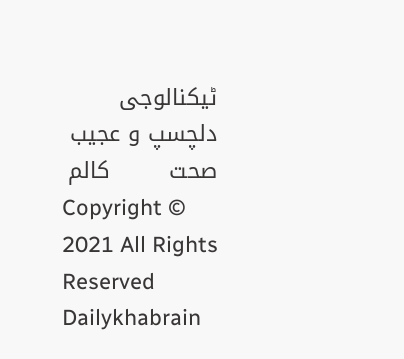ٹیکنالوجی         دلچسپ و عجیب         صحت        کالم
Copyright © 2021 All Rights Reserved Dailykhabrain